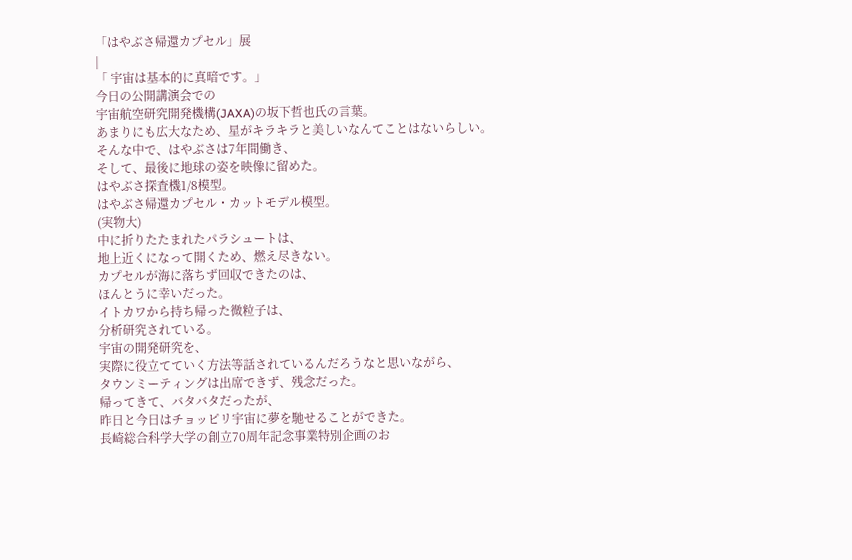「はやぶさ帰還カプセル」展
|
「 宇宙は基本的に真暗です。」
今日の公開講演会での
宇宙航空研究開発機構(JAXA)の坂下哲也氏の言葉。
あまりにも広大なため、星がキラキラと美しいなんてことはないらしい。
そんな中で、はやぶさは7年間働き、
そして、最後に地球の姿を映像に留めた。
はやぶさ探査機1/8模型。
はやぶさ帰還カプセル・カットモデル模型。
(実物大)
中に折りたたまれたパラシュートは、
地上近くになって開くため、燃え尽きない。
カプセルが海に落ちず回収できたのは、
ほんとうに幸いだった。
イトカワから持ち帰った微粒子は、
分析研究されている。
宇宙の開発研究を、
実際に役立てていく方法等話されているんだろうなと思いながら、
タウンミーティングは出席できず、残念だった。
帰ってきて、バタバタだったが、
昨日と今日はチョッピリ宇宙に夢を馳せることができた。
長崎総合科学大学の創立70周年記念事業特別企画のお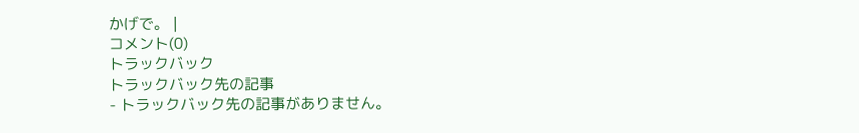かげで。 |
コメント(0)
トラックバック
トラックバック先の記事
- トラックバック先の記事がありません。